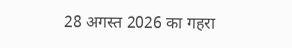28 अगस्त 2026 का गहरा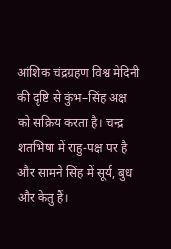आंशिक चंद्रग्रहण विश्व मेदिनी की दृष्टि से कुंभ–सिंह अक्ष को सक्रिय करता है। चन्द्र शतभिषा में राहु-पक्ष पर है और सामने सिंह में सूर्य, बुध और केतु हैं।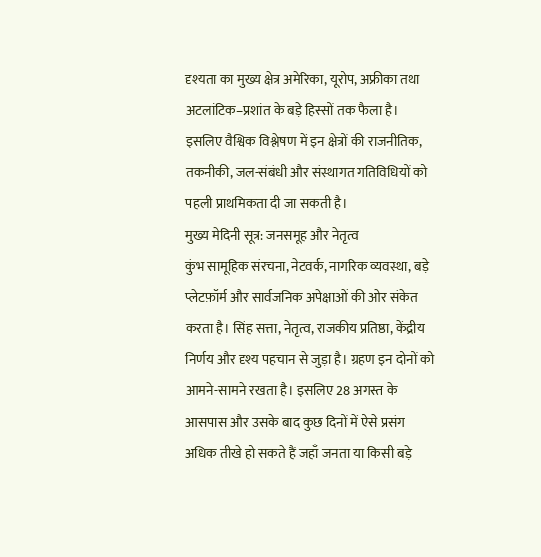दृश्यता का मुख्य क्षेत्र अमेरिका, यूरोप, अफ्रीका तथा अटलांटिक–प्रशांत के बड़े हिस्सों तक फैला है। इसलिए वैश्विक विश्लेषण में इन क्षेत्रों की राजनीतिक, तकनीकी, जल-संबंधी और संस्थागत गतिविधियों को पहली प्राथमिकता दी जा सकती है।
मुख्य मेदिनी सूत्र: जनसमूह और नेतृत्व
कुंभ सामूहिक संरचना, नेटवर्क, नागरिक व्यवस्था, बड़े प्लेटफ़ॉर्म और सार्वजनिक अपेक्षाओं की ओर संकेत करता है। सिंह सत्ता, नेतृत्व, राजकीय प्रतिष्ठा, केंद्रीय निर्णय और दृश्य पहचान से जुड़ा है। ग्रहण इन दोनों को आमने-सामने रखता है। इसलिए 28 अगस्त के आसपास और उसके बाद कुछ दिनों में ऐसे प्रसंग अधिक तीखे हो सकते हैं जहाँ जनता या किसी बड़े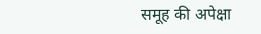समूह की अपेक्षा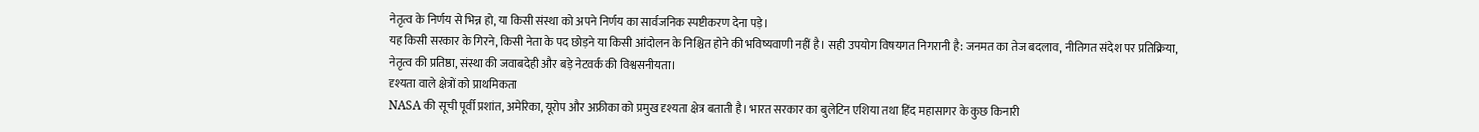नेतृत्व के निर्णय से भिन्न हो, या किसी संस्था को अपने निर्णय का सार्वजनिक स्पष्टीकरण देना पड़े।
यह किसी सरकार के गिरने, किसी नेता के पद छोड़ने या किसी आंदोलन के निश्चित होने की भविष्यवाणी नहीं है। सही उपयोग विषयगत निगरानी है: जनमत का तेज बदलाव, नीतिगत संदेश पर प्रतिक्रिया, नेतृत्व की प्रतिष्ठा, संस्था की जवाबदेही और बड़े नेटवर्क की विश्वसनीयता।
दृश्यता वाले क्षेत्रों को प्राथमिकता
NASA की सूची पूर्वी प्रशांत, अमेरिका, यूरोप और अफ्रीका को प्रमुख दृश्यता क्षेत्र बताती है। भारत सरकार का बुलेटिन एशिया तथा हिंद महासागर के कुछ किनारी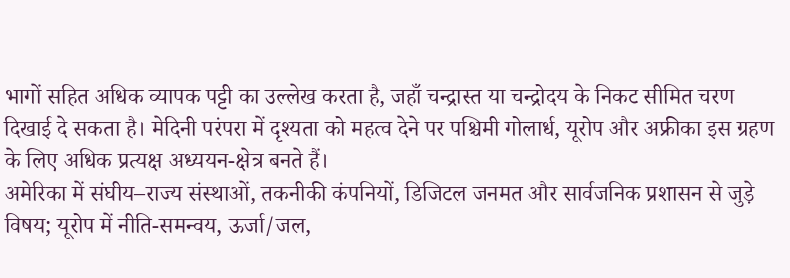भागों सहित अधिक व्यापक पट्टी का उल्लेख करता है, जहाँ चन्द्रास्त या चन्द्रोदय के निकट सीमित चरण दिखाई दे सकता है। मेदिनी परंपरा में दृश्यता को महत्व देने पर पश्चिमी गोलार्ध, यूरोप और अफ्रीका इस ग्रहण के लिए अधिक प्रत्यक्ष अध्ययन-क्षेत्र बनते हैं।
अमेरिका में संघीय–राज्य संस्थाओं, तकनीकी कंपनियों, डिजिटल जनमत और सार्वजनिक प्रशासन से जुड़े विषय; यूरोप में नीति-समन्वय, ऊर्जा/जल,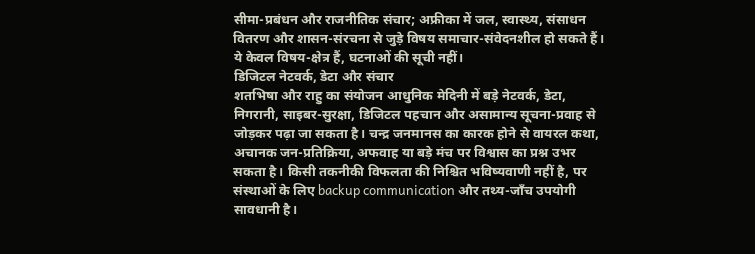सीमा-प्रबंधन और राजनीतिक संचार; अफ्रीका में जल, स्वास्थ्य, संसाधन वितरण और शासन-संरचना से जुड़े विषय समाचार-संवेदनशील हो सकते हैं। ये केवल विषय-क्षेत्र हैं, घटनाओं की सूची नहीं।
डिजिटल नेटवर्क, डेटा और संचार
शतभिषा और राहु का संयोजन आधुनिक मेदिनी में बड़े नेटवर्क, डेटा, निगरानी, साइबर-सुरक्षा, डिजिटल पहचान और असामान्य सूचना-प्रवाह से जोड़कर पढ़ा जा सकता है। चन्द्र जनमानस का कारक होने से वायरल कथा, अचानक जन-प्रतिक्रिया, अफवाह या बड़े मंच पर विश्वास का प्रश्न उभर सकता है। किसी तकनीकी विफलता की निश्चित भविष्यवाणी नहीं है, पर संस्थाओं के लिए backup communication और तथ्य-जाँच उपयोगी सावधानी है।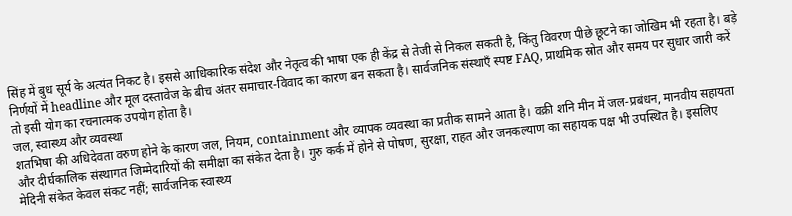सिंह में बुध सूर्य के अत्यंत निकट है। इससे आधिकारिक संदेश और नेतृत्व की भाषा एक ही केंद्र से तेजी से निकल सकती है, किंतु विवरण पीछे छूटने का जोखिम भी रहता है। बड़े निर्णयों में headline और मूल दस्तावेज के बीच अंतर समाचार-विवाद का कारण बन सकता है। सार्वजनिक संस्थाएँ स्पष्ट FAQ, प्राथमिक स्रोत और समय पर सुधार जारी करें तो इसी योग का रचनात्मक उपयोग होता है।
जल, स्वास्थ्य और व्यवस्था
शतभिषा की अधिदेवता वरुण होने के कारण जल, नियम, containment और व्यापक व्यवस्था का प्रतीक सामने आता है। वक्री शनि मीन में जल-प्रबंधन, मानवीय सहायता और दीर्घकालिक संस्थागत जिम्मेदारियों की समीक्षा का संकेत देता है। गुरु कर्क में होने से पोषण, सुरक्षा, राहत और जनकल्याण का सहायक पक्ष भी उपस्थित है। इसलिए मेदिनी संकेत केवल संकट नहीं; सार्वजनिक स्वास्थ्य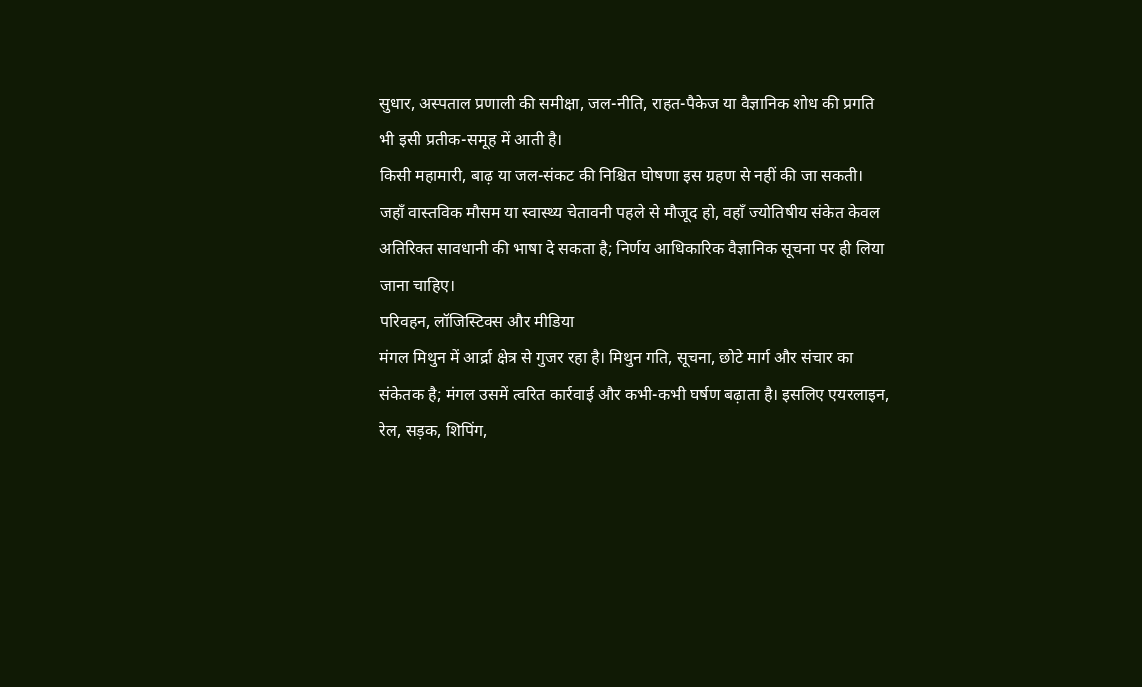सुधार, अस्पताल प्रणाली की समीक्षा, जल-नीति, राहत-पैकेज या वैज्ञानिक शोध की प्रगति भी इसी प्रतीक-समूह में आती है।
किसी महामारी, बाढ़ या जल-संकट की निश्चित घोषणा इस ग्रहण से नहीं की जा सकती। जहाँ वास्तविक मौसम या स्वास्थ्य चेतावनी पहले से मौजूद हो, वहाँ ज्योतिषीय संकेत केवल अतिरिक्त सावधानी की भाषा दे सकता है; निर्णय आधिकारिक वैज्ञानिक सूचना पर ही लिया जाना चाहिए।
परिवहन, लॉजिस्टिक्स और मीडिया
मंगल मिथुन में आर्द्रा क्षेत्र से गुजर रहा है। मिथुन गति, सूचना, छोटे मार्ग और संचार का संकेतक है; मंगल उसमें त्वरित कार्रवाई और कभी-कभी घर्षण बढ़ाता है। इसलिए एयरलाइन, रेल, सड़क, शिपिंग,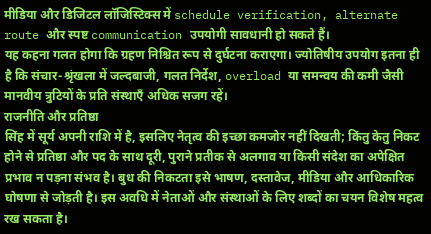मीडिया और डिजिटल लॉजिस्टिक्स में schedule verification, alternate route और स्पष्ट communication उपयोगी सावधानी हो सकते हैं।
यह कहना गलत होगा कि ग्रहण निश्चित रूप से दुर्घटना कराएगा। ज्योतिषीय उपयोग इतना ही है कि संचार-श्रृंखला में जल्दबाजी, गलत निर्देश, overload या समन्वय की कमी जैसी मानवीय त्रुटियों के प्रति संस्थाएँ अधिक सजग रहें।
राजनीति और प्रतिष्ठा
सिंह में सूर्य अपनी राशि में है, इसलिए नेतृत्व की इच्छा कमजोर नहीं दिखती; किंतु केतु निकट होने से प्रतिष्ठा और पद के साथ दूरी, पुराने प्रतीक से अलगाव या किसी संदेश का अपेक्षित प्रभाव न पड़ना संभव है। बुध की निकटता इसे भाषण, दस्तावेज, मीडिया और आधिकारिक घोषणा से जोड़ती है। इस अवधि में नेताओं और संस्थाओं के लिए शब्दों का चयन विशेष महत्व रख सकता है।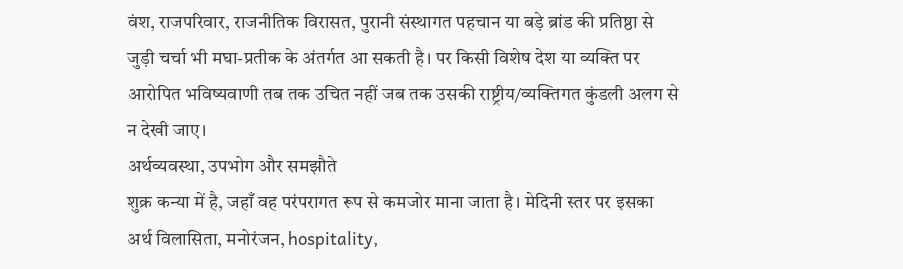वंश, राजपरिवार, राजनीतिक विरासत, पुरानी संस्थागत पहचान या बड़े ब्रांड की प्रतिष्ठा से जुड़ी चर्चा भी मघा-प्रतीक के अंतर्गत आ सकती है। पर किसी विशेष देश या व्यक्ति पर आरोपित भविष्यवाणी तब तक उचित नहीं जब तक उसकी राष्ट्रीय/व्यक्तिगत कुंडली अलग से न देखी जाए।
अर्थव्यवस्था, उपभोग और समझौते
शुक्र कन्या में है, जहाँ वह परंपरागत रूप से कमजोर माना जाता है। मेदिनी स्तर पर इसका अर्थ विलासिता, मनोरंजन, hospitality,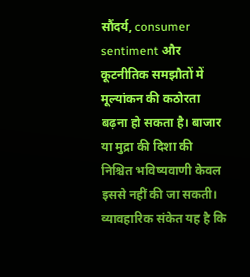सौंदर्य, consumer sentiment और कूटनीतिक समझौतों में मूल्यांकन की कठोरता बढ़ना हो सकता है। बाजार या मुद्रा की दिशा की निश्चित भविष्यवाणी केवल इससे नहीं की जा सकती।
व्यावहारिक संकेत यह है कि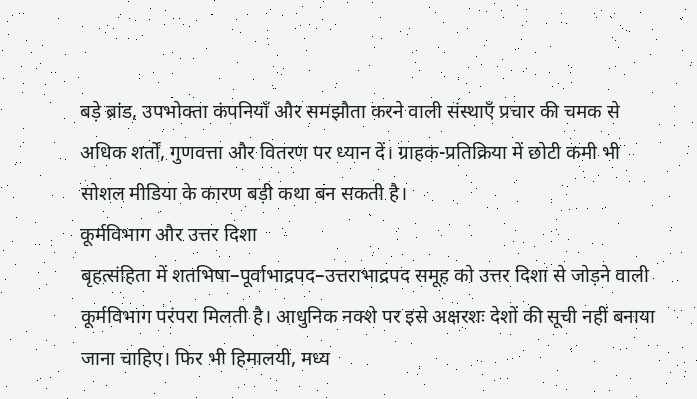बड़े ब्रांड, उपभोक्ता कंपनियाँ और समझौता करने वाली संस्थाएँ प्रचार की चमक से अधिक शर्तों, गुणवत्ता और वितरण पर ध्यान दें। ग्राहक-प्रतिक्रिया में छोटी कमी भी सोशल मीडिया के कारण बड़ी कथा बन सकती है।
कूर्मविभाग और उत्तर दिशा
बृहत्संहिता में शतभिषा–पूर्वाभाद्रपद–उत्तराभाद्रपद समूह को उत्तर दिशा से जोड़ने वाली कूर्मविभाग परंपरा मिलती है। आधुनिक नक्शे पर इसे अक्षरशः देशों की सूची नहीं बनाया जाना चाहिए। फिर भी हिमालयी, मध्य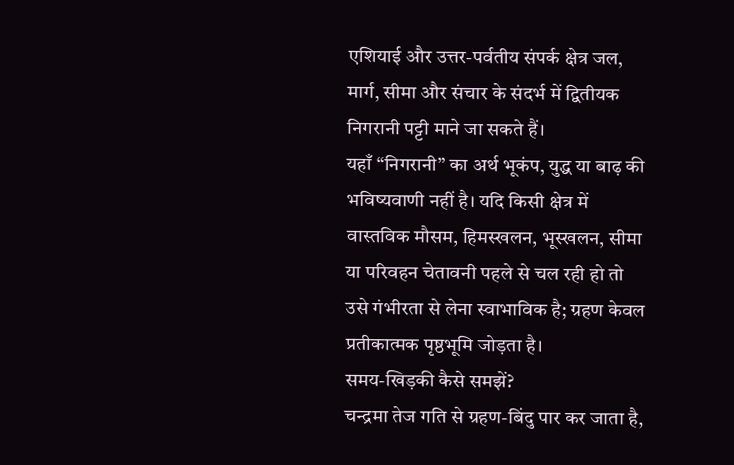एशियाई और उत्तर-पर्वतीय संपर्क क्षेत्र जल, मार्ग, सीमा और संचार के संदर्भ में द्वितीयक निगरानी पट्टी माने जा सकते हैं।
यहाँ “निगरानी” का अर्थ भूकंप, युद्ध या बाढ़ की भविष्यवाणी नहीं है। यदि किसी क्षेत्र में वास्तविक मौसम, हिमस्खलन, भूस्खलन, सीमा या परिवहन चेतावनी पहले से चल रही हो तो उसे गंभीरता से लेना स्वाभाविक है; ग्रहण केवल प्रतीकात्मक पृष्ठभूमि जोड़ता है।
समय-खिड़की कैसे समझें?
चन्द्रमा तेज गति से ग्रहण-बिंदु पार कर जाता है,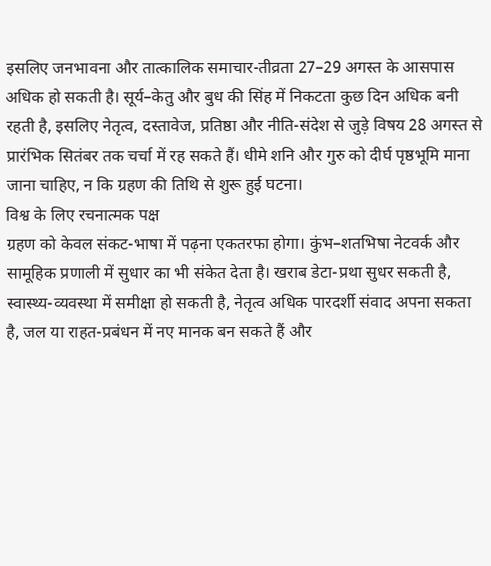इसलिए जनभावना और तात्कालिक समाचार-तीव्रता 27–29 अगस्त के आसपास अधिक हो सकती है। सूर्य–केतु और बुध की सिंह में निकटता कुछ दिन अधिक बनी रहती है, इसलिए नेतृत्व, दस्तावेज, प्रतिष्ठा और नीति-संदेश से जुड़े विषय 28 अगस्त से प्रारंभिक सितंबर तक चर्चा में रह सकते हैं। धीमे शनि और गुरु को दीर्घ पृष्ठभूमि माना जाना चाहिए, न कि ग्रहण की तिथि से शुरू हुई घटना।
विश्व के लिए रचनात्मक पक्ष
ग्रहण को केवल संकट-भाषा में पढ़ना एकतरफा होगा। कुंभ–शतभिषा नेटवर्क और सामूहिक प्रणाली में सुधार का भी संकेत देता है। खराब डेटा-प्रथा सुधर सकती है, स्वास्थ्य-व्यवस्था में समीक्षा हो सकती है, नेतृत्व अधिक पारदर्शी संवाद अपना सकता है, जल या राहत-प्रबंधन में नए मानक बन सकते हैं और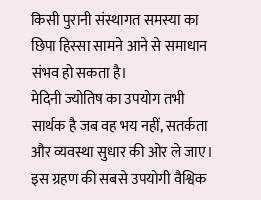किसी पुरानी संस्थागत समस्या का छिपा हिस्सा सामने आने से समाधान संभव हो सकता है।
मेदिनी ज्योतिष का उपयोग तभी सार्थक है जब वह भय नहीं, सतर्कता और व्यवस्था सुधार की ओर ले जाए। इस ग्रहण की सबसे उपयोगी वैश्विक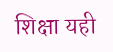शिक्षा यही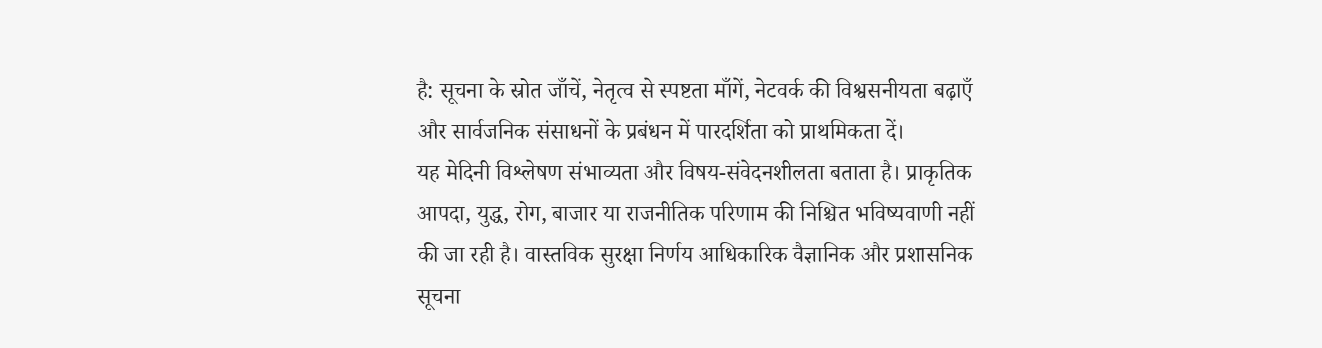है: सूचना के स्रोत जाँचें, नेतृत्व से स्पष्टता माँगें, नेटवर्क की विश्वसनीयता बढ़ाएँ और सार्वजनिक संसाधनों के प्रबंधन में पारदर्शिता को प्राथमिकता दें।
यह मेदिनी विश्लेषण संभाव्यता और विषय-संवेदनशीलता बताता है। प्राकृतिक आपदा, युद्ध, रोग, बाजार या राजनीतिक परिणाम की निश्चित भविष्यवाणी नहीं की जा रही है। वास्तविक सुरक्षा निर्णय आधिकारिक वैज्ञानिक और प्रशासनिक सूचना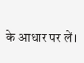के आधार पर लें।